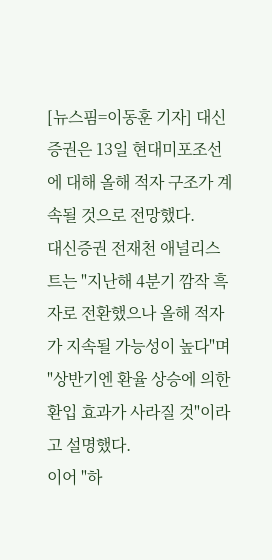[뉴스핌=이동훈 기자] 대신증권은 13일 현대미포조선에 대해 올해 적자 구조가 계속될 것으로 전망했다.
대신증권 전재천 애널리스트는 "지난해 4분기 깜작 흑자로 전환했으나 올해 적자가 지속될 가능성이 높다"며 "상반기엔 환율 상승에 의한 환입 효과가 사라질 것"이라고 설명했다.
이어 "하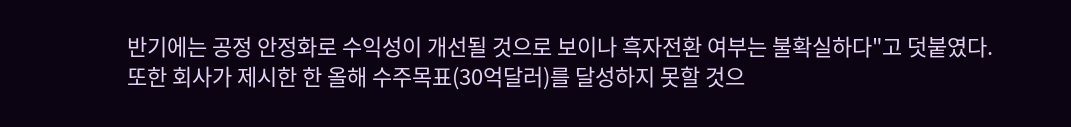반기에는 공정 안정화로 수익성이 개선될 것으로 보이나 흑자전환 여부는 불확실하다"고 덧붙였다.
또한 회사가 제시한 한 올해 수주목표(30억달러)를 달성하지 못할 것으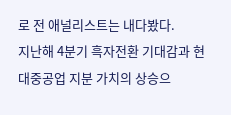로 전 애널리스트는 내다봤다.
지난해 4분기 흑자전환 기대감과 현대중공업 지분 가치의 상승으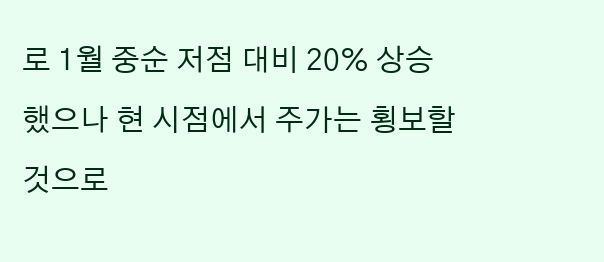로 1월 중순 저점 대비 20% 상승했으나 현 시점에서 주가는 횡보할 것으로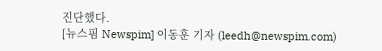진단했다.
[뉴스핌 Newspim] 이동훈 기자 (leedh@newspim.com)